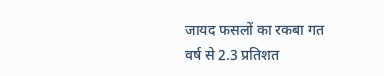जायद फसलों का रकबा गत वर्ष से 2.3 प्रतिशत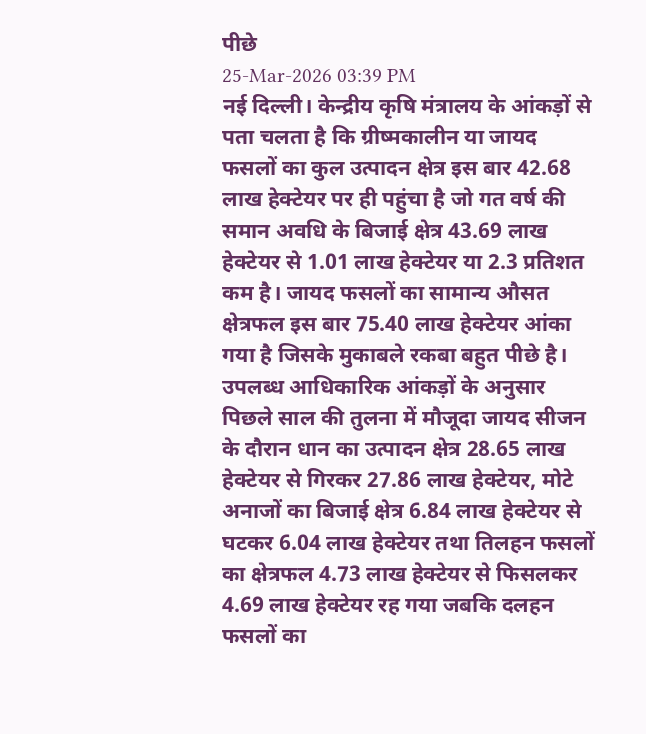पीछे
25-Mar-2026 03:39 PM
नई दिल्ली। केन्द्रीय कृषि मंत्रालय के आंकड़ों से पता चलता है कि ग्रीष्मकालीन या जायद फसलों का कुल उत्पादन क्षेत्र इस बार 42.68 लाख हेक्टेयर पर ही पहुंचा है जो गत वर्ष की समान अवधि के बिजाई क्षेत्र 43.69 लाख हेक्टेयर से 1.01 लाख हेक्टेयर या 2.3 प्रतिशत कम है। जायद फसलों का सामान्य औसत क्षेत्रफल इस बार 75.40 लाख हेक्टेयर आंका गया है जिसके मुकाबले रकबा बहुत पीछे है।
उपलब्ध आधिकारिक आंकड़ों के अनुसार पिछले साल की तुलना में मौजूदा जायद सीजन के दौरान धान का उत्पादन क्षेत्र 28.65 लाख हेक्टेयर से गिरकर 27.86 लाख हेक्टेयर, मोटे अनाजों का बिजाई क्षेत्र 6.84 लाख हेक्टेयर से घटकर 6.04 लाख हेक्टेयर तथा तिलहन फसलों का क्षेत्रफल 4.73 लाख हेक्टेयर से फिसलकर 4.69 लाख हेक्टेयर रह गया जबकि दलहन फसलों का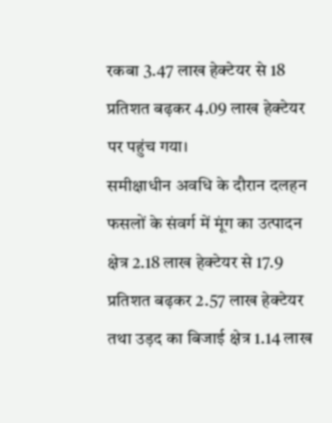रकबा 3.47 लाख हेक्टेयर से 18 प्रतिशत बढ़कर 4.09 लाख हेक्टेयर पर पहुंच गया।
समीक्षाधीन अवधि के दौरान दलहन फसलों के संवर्ग में मूंग का उत्पादन क्षेत्र 2.18 लाख हेक्टेयर से 17.9 प्रतिशत बढ़कर 2.57 लाख हेक्टेयर तथा उड़द का बिजाई क्षेत्र 1.14 लाख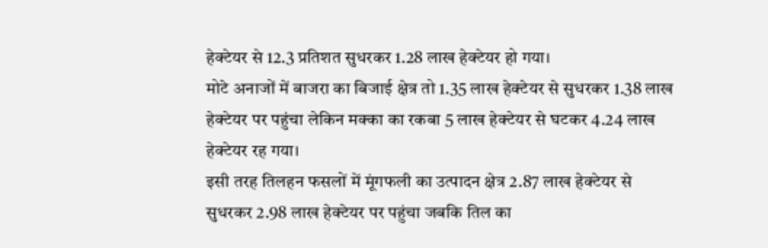हेक्टेयर से 12.3 प्रतिशत सुधरकर 1.28 लाख हेक्टेयर हो गया।
मोटे अनाजों में बाजरा का बिजाई क्षेत्र तो 1.35 लाख हेक्टेयर से सुधरकर 1.38 लाख हेक्टेयर पर पहुंचा लेकिन मक्का का रकबा 5 लाख हेक्टेयर से घटकर 4.24 लाख हेक्टेयर रह गया।
इसी तरह तिलहन फसलों में मूंगफली का उत्पादन क्षेत्र 2.87 लाख हेक्टेयर से सुधरकर 2.98 लाख हेक्टेयर पर पहुंचा जबकि तिल का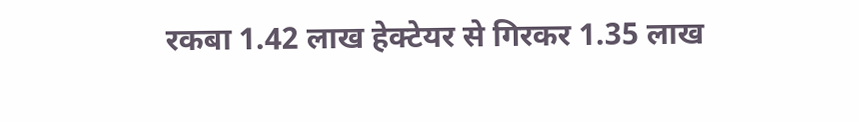रकबा 1.42 लाख हेक्टेयर से गिरकर 1.35 लाख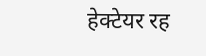हेक्टेयर रह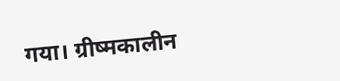गया। ग्रीष्मकालीन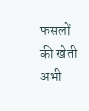फसलों की खेती अभी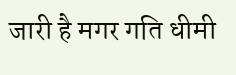जारी है मगर गति धीमी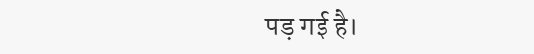पड़ गई है।